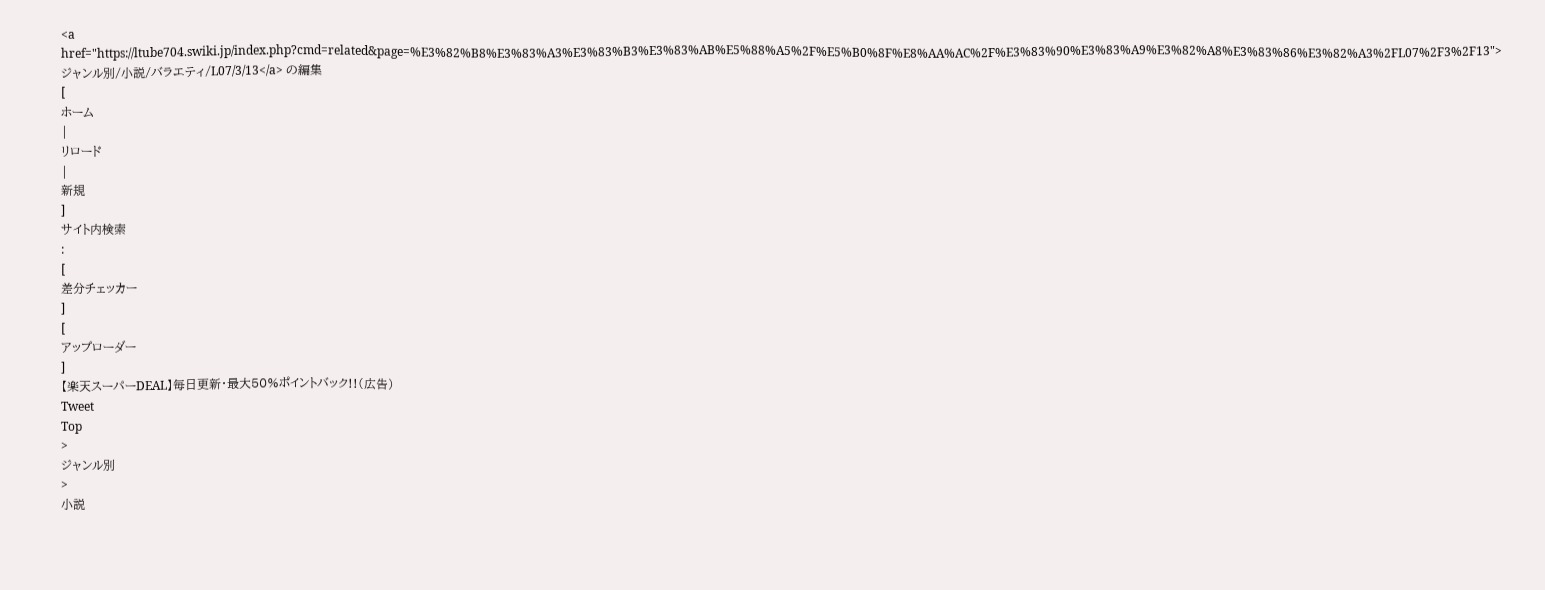<a href="https://ltube704.swiki.jp/index.php?cmd=related&page=%E3%82%B8%E3%83%A3%E3%83%B3%E3%83%AB%E5%88%A5%2F%E5%B0%8F%E8%AA%AC%2F%E3%83%90%E3%83%A9%E3%82%A8%E3%83%86%E3%82%A3%2FL07%2F3%2F13">ジャンル別/小説/バラエティ/L07/3/13</a> の編集
[
ホーム
|
リロード
|
新規
]
サイト内検索
:
[
差分チェッカー
]
[
アップローダー
]
【楽天スーパーDEAL】毎日更新・最大50%ポイントバック!!(広告)
Tweet
Top
>
ジャンル別
>
小説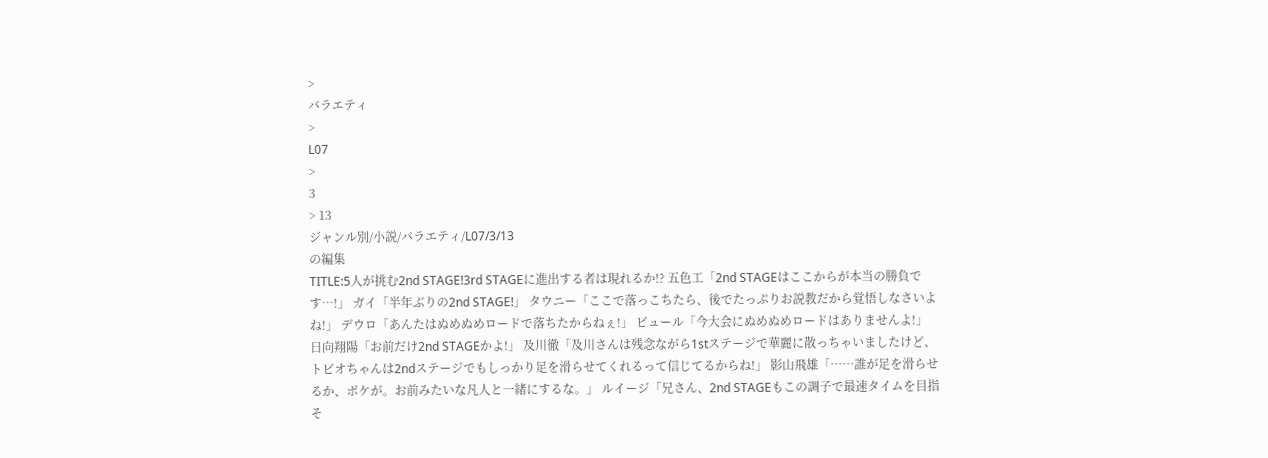>
バラエティ
>
L07
>
3
> 13
ジャンル別/小説/バラエティ/L07/3/13
の編集
TITLE:5人が挑む2nd STAGE!3rd STAGEに進出する者は現れるか!? 五色工「2nd STAGEはここからが本当の勝負です…!」 ガイ「半年ぶりの2nd STAGE!」 タウニー「ここで落っこちたら、後でたっぷりお説教だから覚悟しなさいよね!」 デウロ「あんたはぬめぬめロードで落ちたからねぇ!」 ピュール「今大会にぬめぬめロードはありませんよ!」 日向翔陽「お前だけ2nd STAGEかよ!」 及川徹「及川さんは残念ながら1stステージで華麗に散っちゃいましたけど、トビオちゃんは2ndステージでもしっかり足を滑らせてくれるって信じてるからね!」 影山飛雄「……誰が足を滑らせるか、ボケが。お前みたいな凡人と一緒にするな。」 ルイージ「兄さん、2nd STAGEもこの調子で最速タイムを目指そ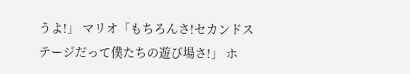うよ!」 マリオ「もちろんさ!セカンドステージだって僕たちの遊び場さ!」 ホ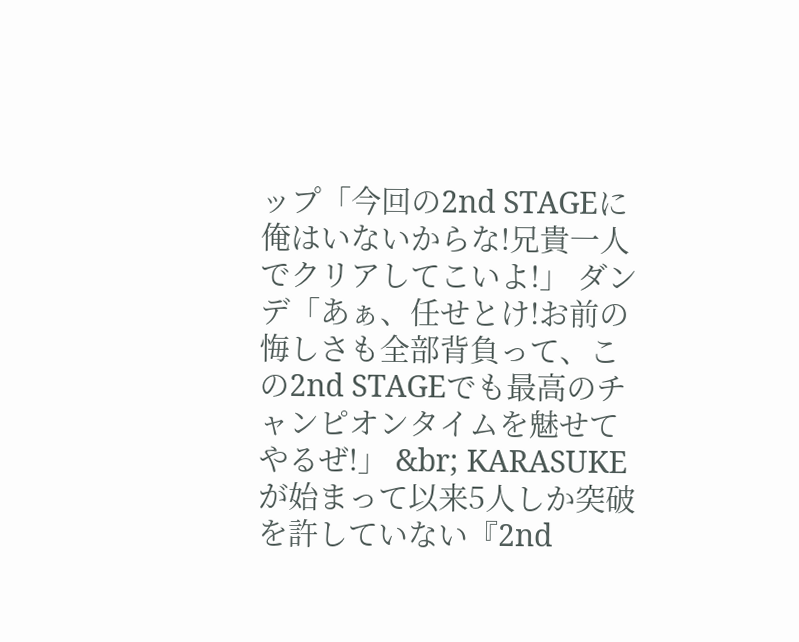ップ「今回の2nd STAGEに俺はいないからな!兄貴一人でクリアしてこいよ!」 ダンデ「あぁ、任せとけ!お前の悔しさも全部背負って、この2nd STAGEでも最高のチャンピオンタイムを魅せてやるぜ!」 &br; KARASUKEが始まって以来5人しか突破を許していない『2nd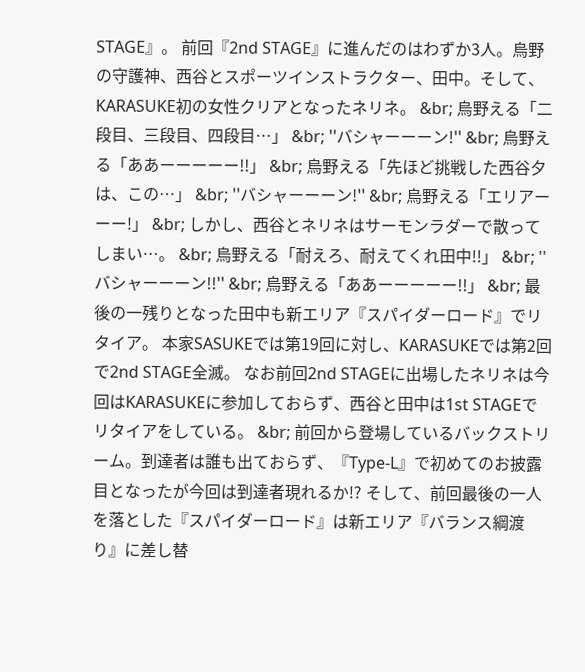STAGE』。 前回『2nd STAGE』に進んだのはわずか3人。烏野の守護神、西谷とスポーツインストラクター、田中。そして、KARASUKE初の女性クリアとなったネリネ。 &br; 烏野える「二段目、三段目、四段目…」 &br; ''バシャーーーン!'' &br; 烏野える「ああーーーーー!!」 &br; 烏野える「先ほど挑戦した西谷夕は、この…」 &br; ''バシャーーーン!'' &br; 烏野える「エリアーーー!」 &br; しかし、西谷とネリネはサーモンラダーで散ってしまい…。 &br; 烏野える「耐えろ、耐えてくれ田中!!」 &br; ''バシャーーーン!!'' &br; 烏野える「ああーーーーー!!」 &br; 最後の一残りとなった田中も新エリア『スパイダーロード』でリタイア。 本家SASUKEでは第19回に対し、KARASUKEでは第2回で2nd STAGE全滅。 なお前回2nd STAGEに出場したネリネは今回はKARASUKEに参加しておらず、西谷と田中は1st STAGEでリタイアをしている。 &br; 前回から登場しているバックストリーム。到達者は誰も出ておらず、『Type-L』で初めてのお披露目となったが今回は到達者現れるか!? そして、前回最後の一人を落とした『スパイダーロード』は新エリア『バランス綱渡り』に差し替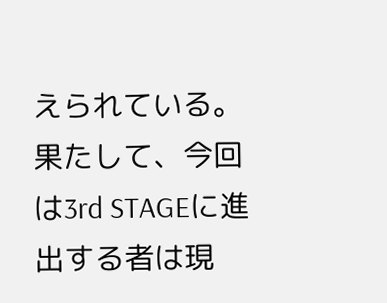えられている。果たして、今回は3rd STAGEに進出する者は現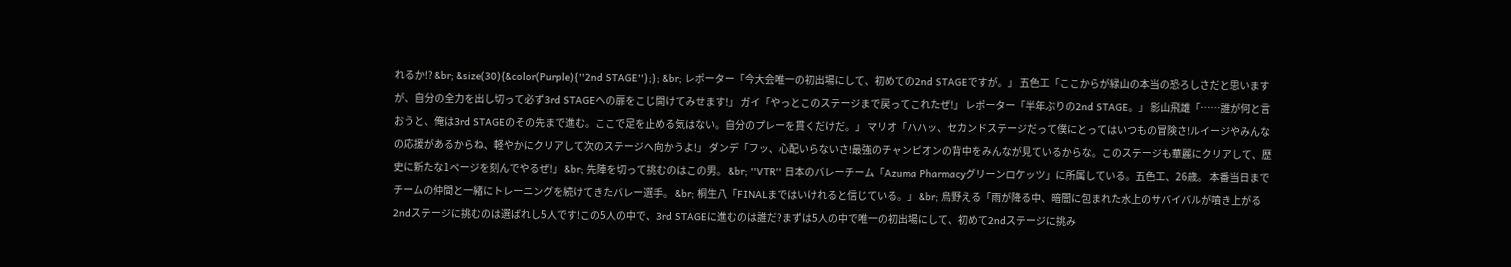れるか!? &br; &size(30){&color(Purple){''2nd STAGE''};}; &br; レポーター「今大会唯一の初出場にして、初めての2nd STAGEですが。」 五色工「ここからが緑山の本当の恐ろしさだと思いますが、自分の全力を出し切って必ず3rd STAGEへの扉をこじ開けてみせます!」 ガイ「やっとこのステージまで戻ってこれたぜ!」 レポーター「半年ぶりの2nd STAGE。」 影山飛雄「……誰が何と言おうと、俺は3rd STAGEのその先まで進む。ここで足を止める気はない。自分のプレーを貫くだけだ。」 マリオ「ハハッ、セカンドステージだって僕にとってはいつもの冒険さ!ルイージやみんなの応援があるからね、軽やかにクリアして次のステージへ向かうよ!」 ダンデ「フッ、心配いらないさ!最強のチャンピオンの背中をみんなが見ているからな。このステージも華麗にクリアして、歴史に新たな1ページを刻んでやるぜ!」 &br; 先陣を切って挑むのはこの男。 &br; ''VTR'' 日本のバレーチーム「Azuma Pharmacyグリーンロケッツ」に所属している。五色工、26歳。 本番当日までチームの仲間と一緒にトレーニングを続けてきたバレー選手。 &br; 桐生八「FINALまではいけれると信じている。」 &br; 烏野える「雨が降る中、暗闇に包まれた水上のサバイバルが噴き上がる2ndステージに挑むのは選ばれし5人です!この5人の中で、3rd STAGEに進むのは誰だ?まずは5人の中で唯一の初出場にして、初めて2ndステージに挑み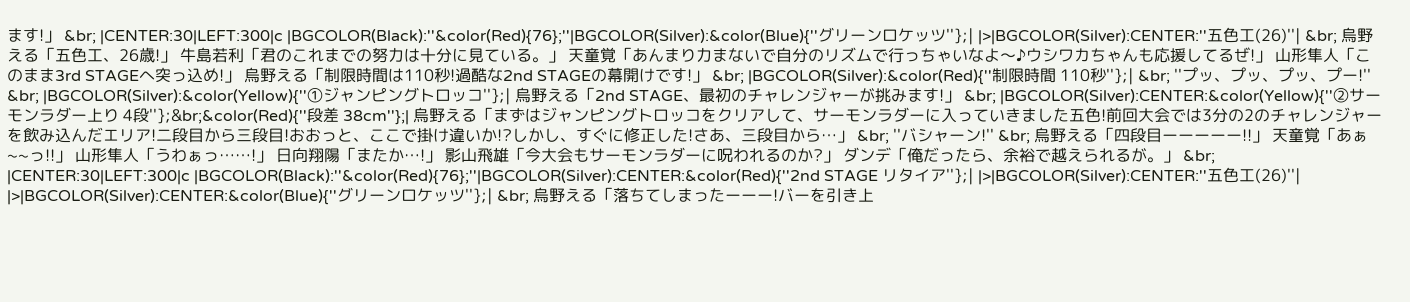ます!」 &br; |CENTER:30|LEFT:300|c |BGCOLOR(Black):''&color(Red){76};''|BGCOLOR(Silver):&color(Blue){''グリーンロケッツ''};| |>|BGCOLOR(Silver):CENTER:''五色工(26)''| &br; 烏野える「五色工、26歳!」 牛島若利「君のこれまでの努力は十分に見ている。」 天童覚「あんまり力まないで自分のリズムで行っちゃいなよ〜♪ウシワカちゃんも応援してるぜ!」 山形隼人「このまま3rd STAGEへ突っ込め!」 烏野える「制限時間は110秒!過酷な2nd STAGEの幕開けです!」 &br; |BGCOLOR(Silver):&color(Red){''制限時間 110秒''};| &br; ''プッ、プッ、プッ、プー!'' &br; |BGCOLOR(Silver):&color(Yellow){''①ジャンピングトロッコ''};| 烏野える「2nd STAGE、最初のチャレンジャーが挑みます!」 &br; |BGCOLOR(Silver):CENTER:&color(Yellow){''②サーモンラダー上り 4段''};&br;&color(Red){''段差 38cm''};| 烏野える「まずはジャンピングトロッコをクリアして、サーモンラダーに入っていきました五色!前回大会では3分の2のチャレンジャーを飲み込んだエリア!二段目から三段目!おおっと、ここで掛け違いか!?しかし、すぐに修正した!さあ、三段目から…」 &br; ''バシャーン!'' &br; 烏野える「四段目ーーーーー!!」 天童覚「あぁ~~っ!!」 山形隼人「うわぁっ……!」 日向翔陽「またか…!」 影山飛雄「今大会もサーモンラダーに呪われるのか?」 ダンデ「俺だったら、余裕で越えられるが。」 &br; |CENTER:30|LEFT:300|c |BGCOLOR(Black):''&color(Red){76};''|BGCOLOR(Silver):CENTER:&color(Red){''2nd STAGE リタイア''};| |>|BGCOLOR(Silver):CENTER:''五色工(26)''| |>|BGCOLOR(Silver):CENTER:&color(Blue){''グリーンロケッツ''};| &br; 烏野える「落ちてしまったーーー!バーを引き上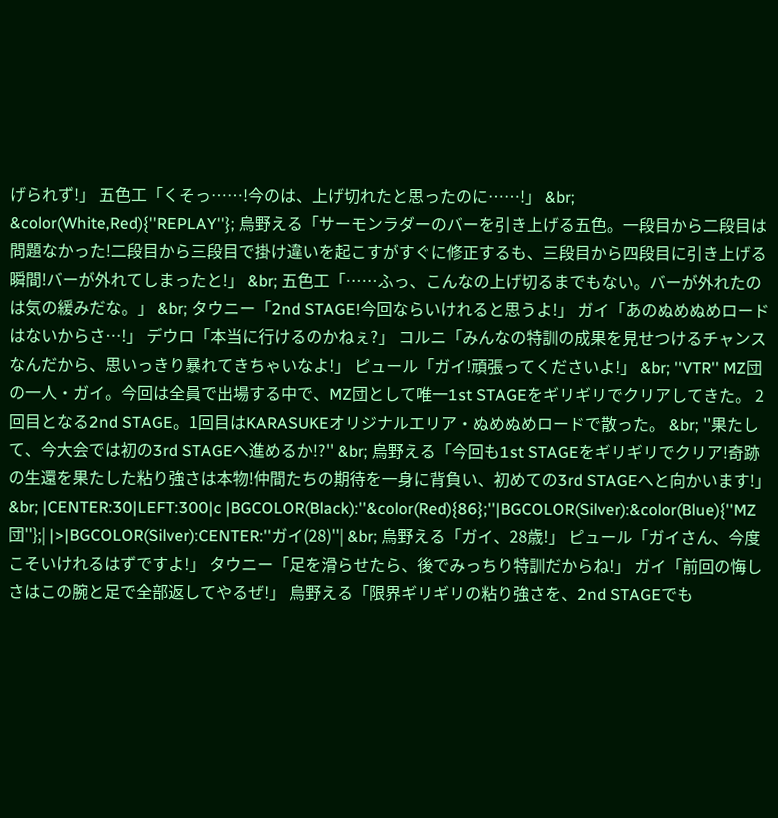げられず!」 五色工「くそっ……!今のは、上げ切れたと思ったのに……!」 &br; &color(White,Red){''REPLAY''}; 烏野える「サーモンラダーのバーを引き上げる五色。一段目から二段目は問題なかった!二段目から三段目で掛け違いを起こすがすぐに修正するも、三段目から四段目に引き上げる瞬間!バーが外れてしまったと!」 &br; 五色工「……ふっ、こんなの上げ切るまでもない。バーが外れたのは気の緩みだな。」 &br; タウニー「2nd STAGE!今回ならいけれると思うよ!」 ガイ「あのぬめぬめロードはないからさ…!」 デウロ「本当に行けるのかねぇ?」 コルニ「みんなの特訓の成果を見せつけるチャンスなんだから、思いっきり暴れてきちゃいなよ!」 ピュール「ガイ!頑張ってくださいよ!」 &br; ''VTR'' MZ団の一人・ガイ。今回は全員で出場する中で、MZ団として唯一1st STAGEをギリギリでクリアしてきた。 2回目となる2nd STAGE。1回目はKARASUKEオリジナルエリア・ぬめぬめロードで散った。 &br; ''果たして、今大会では初の3rd STAGEへ進めるか!?'' &br; 烏野える「今回も1st STAGEをギリギリでクリア!奇跡の生還を果たした粘り強さは本物!仲間たちの期待を一身に背負い、初めての3rd STAGEへと向かいます!」 &br; |CENTER:30|LEFT:300|c |BGCOLOR(Black):''&color(Red){86};''|BGCOLOR(Silver):&color(Blue){''MZ団''};| |>|BGCOLOR(Silver):CENTER:''ガイ(28)''| &br; 烏野える「ガイ、28歳!」 ピュール「ガイさん、今度こそいけれるはずですよ!」 タウニー「足を滑らせたら、後でみっちり特訓だからね!」 ガイ「前回の悔しさはこの腕と足で全部返してやるぜ!」 烏野える「限界ギリギリの粘り強さを、2nd STAGEでも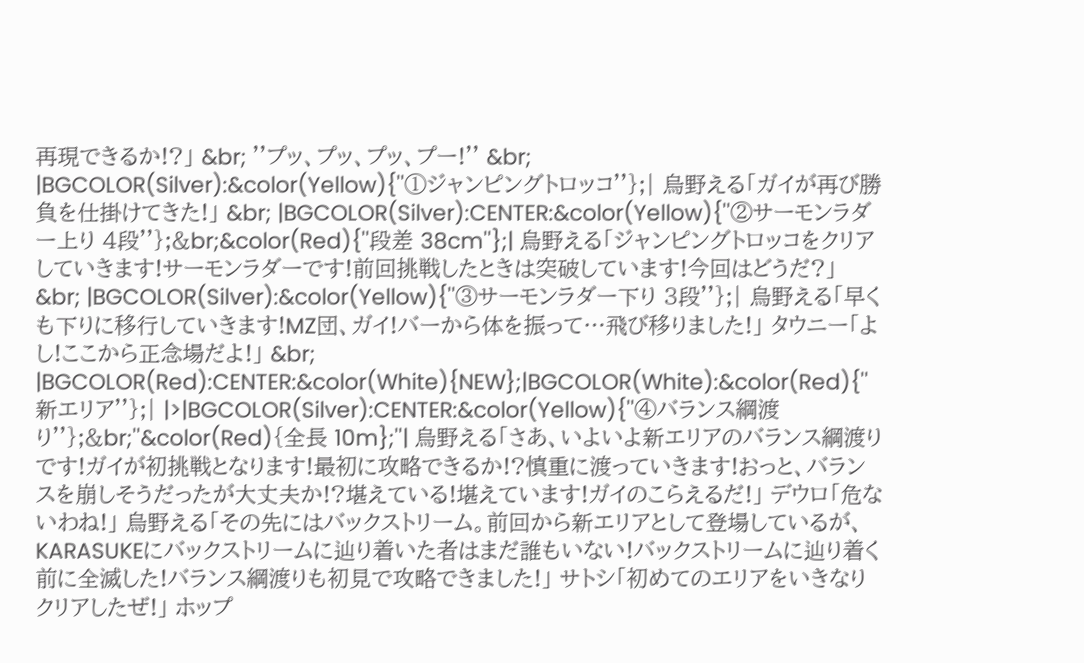再現できるか!?」 &br; ''プッ、プッ、プッ、プー!'' &br; |BGCOLOR(Silver):&color(Yellow){''①ジャンピングトロッコ''};| 烏野える「ガイが再び勝負を仕掛けてきた!」 &br; |BGCOLOR(Silver):CENTER:&color(Yellow){''②サーモンラダー上り 4段''};&br;&color(Red){''段差 38cm''};| 烏野える「ジャンピングトロッコをクリアしていきます!サーモンラダーです!前回挑戦したときは突破しています!今回はどうだ?」 &br; |BGCOLOR(Silver):&color(Yellow){''③サーモンラダー下り 3段''};| 烏野える「早くも下りに移行していきます!MZ団、ガイ!バーから体を振って…飛び移りました!」 タウニー「よし!ここから正念場だよ!」 &br; |BGCOLOR(Red):CENTER:&color(White){NEW};|BGCOLOR(White):&color(Red){''新エリア''};| |>|BGCOLOR(Silver):CENTER:&color(Yellow){''④バランス綱渡り''};&br;''&color(Red){全長 10m};''| 烏野える「さあ、いよいよ新エリアのバランス綱渡りです!ガイが初挑戦となります!最初に攻略できるか!?慎重に渡っていきます!おっと、バランスを崩しそうだったが大丈夫か!?堪えている!堪えています!ガイのこらえるだ!」 デウロ「危ないわね!」 烏野える「その先にはバックストリーム。前回から新エリアとして登場しているが、KARASUKEにバックストリームに辿り着いた者はまだ誰もいない!バックストリームに辿り着く前に全滅した!バランス綱渡りも初見で攻略できました!」 サトシ「初めてのエリアをいきなりクリアしたぜ!」 ホップ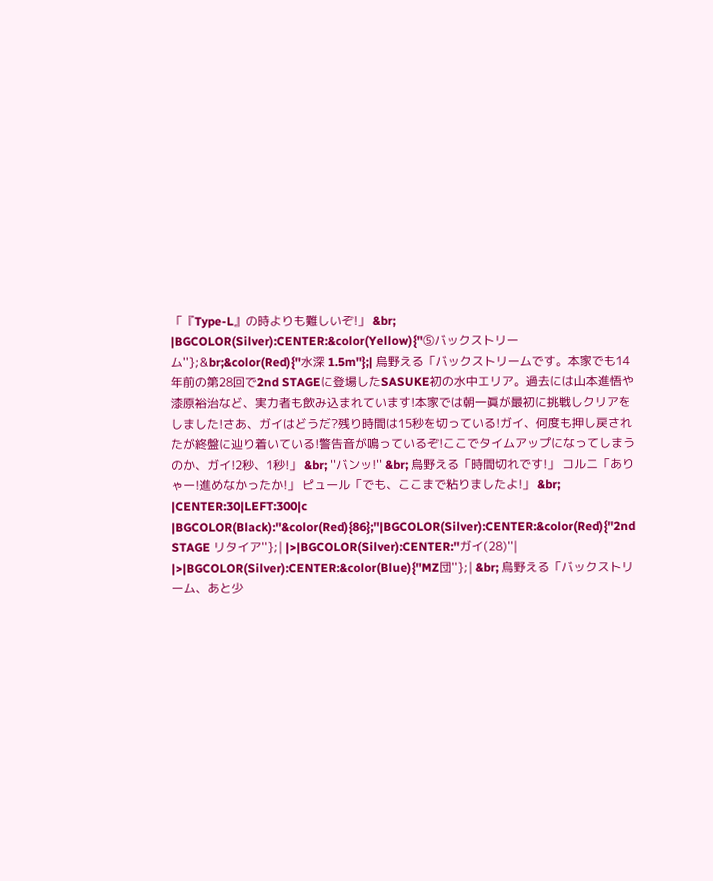「『Type-L』の時よりも難しいぞ!」 &br; |BGCOLOR(Silver):CENTER:&color(Yellow){''⑤バックストリーム''};&br;&color(Red){''水深 1.5m''};| 烏野える「バックストリームです。本家でも14年前の第28回で2nd STAGEに登場したSASUKE初の水中エリア。過去には山本進悟や漆原裕治など、実力者も飲み込まれています!本家では朝一眞が最初に挑戦しクリアをしました!さあ、ガイはどうだ?残り時間は15秒を切っている!ガイ、何度も押し戻されたが終盤に辿り着いている!警告音が鳴っているぞ!ここでタイムアップになってしまうのか、ガイ!2秒、1秒!」 &br; ''バンッ!'' &br; 烏野える「時間切れです!」 コルニ「ありゃー!進めなかったか!」 ピュール「でも、ここまで粘りましたよ!」 &br; |CENTER:30|LEFT:300|c |BGCOLOR(Black):''&color(Red){86};''|BGCOLOR(Silver):CENTER:&color(Red){''2nd STAGE リタイア''};| |>|BGCOLOR(Silver):CENTER:''ガイ(28)''| |>|BGCOLOR(Silver):CENTER:&color(Blue){''MZ団''};| &br; 烏野える「バックストリーム、あと少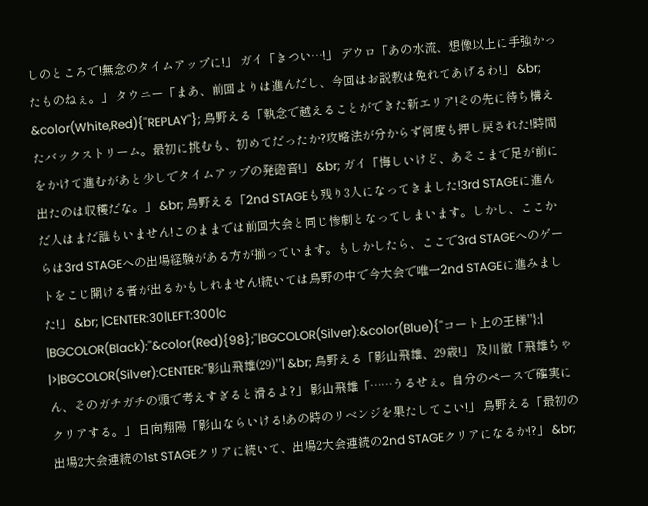しのところで!無念のタイムアップに!」 ガイ「きつい…!」 デウロ「あの水流、想像以上に手強かったものねぇ。」 タウニー「まあ、前回よりは進んだし、今回はお説教は免れてあげるわ!」 &br; &color(White,Red){''REPLAY''}; 烏野える「執念で越えることができた新エリア!その先に待ち構えたバックストリーム。最初に挑むも、初めてだったか?攻略法が分からず何度も押し戻された!時間をかけて進むがあと少しでタイムアップの発砲音!」 &br; ガイ「悔しいけど、あそこまで足が前に出たのは収穫だな。」 &br; 烏野える「2nd STAGEも残り3人になってきました!3rd STAGEに進んだ人はまだ誰もいません!このままでは前回大会と同じ惨劇となってしまいます。しかし、ここからは3rd STAGEへの出場経験がある方が揃っています。もしかしたら、ここで3rd STAGEへのゲートをこじ開ける者が出るかもしれません!続いては烏野の中で今大会で唯一2nd STAGEに進みました!」 &br; |CENTER:30|LEFT:300|c |BGCOLOR(Black):''&color(Red){98};''|BGCOLOR(Silver):&color(Blue){''コート上の王様''};| |>|BGCOLOR(Silver):CENTER:''影山飛雄(29)''| &br; 烏野える「影山飛雄、29歳!」 及川徹「飛雄ちゃん、そのガチガチの頭で考えすぎると滑るよ?」 影山飛雄「……うるせぇ。自分のペースで確実にクリアする。」 日向翔陽「影山ならいける!あの時のリベンジを果たしてこい!」 烏野える「最初の出場2大会連続の1st STAGEクリアに続いて、出場2大会連続の2nd STAGEクリアになるか!?」 &br;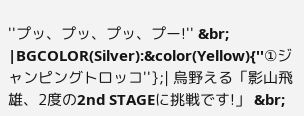''プッ、プッ、プッ、プー!'' &br; |BGCOLOR(Silver):&color(Yellow){''①ジャンピングトロッコ''};| 烏野える「影山飛雄、2度の2nd STAGEに挑戦です!」 &br;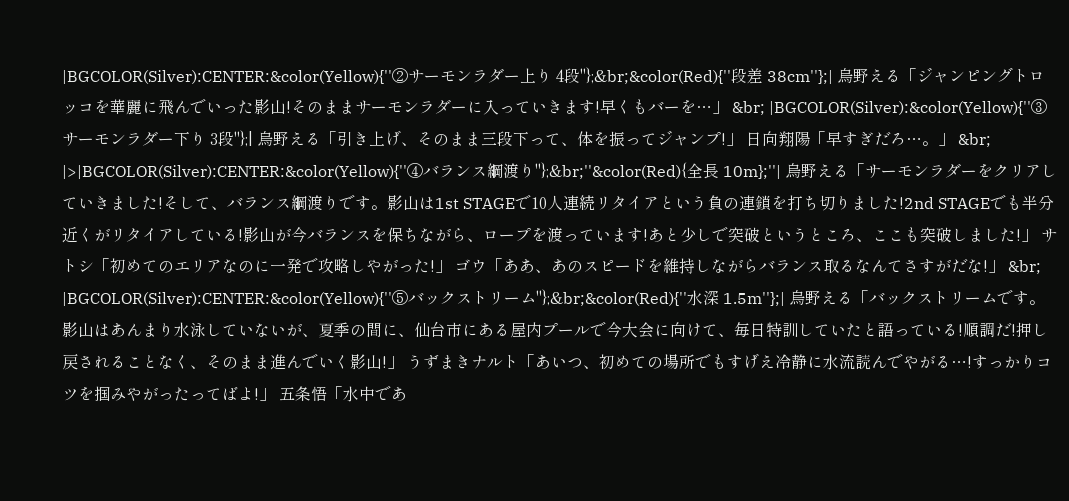|BGCOLOR(Silver):CENTER:&color(Yellow){''②サーモンラダー上り 4段''};&br;&color(Red){''段差 38cm''};| 烏野える「ジャンピングトロッコを華麗に飛んでいった影山!そのままサーモンラダーに入っていきます!早くもバーを…」 &br; |BGCOLOR(Silver):&color(Yellow){''③サーモンラダー下り 3段''};| 烏野える「引き上げ、そのまま三段下って、体を振ってジャンプ!」 日向翔陽「早すぎだろ…。」 &br; |>|BGCOLOR(Silver):CENTER:&color(Yellow){''④バランス綱渡り''};&br;''&color(Red){全長 10m};''| 烏野える「サーモンラダーをクリアしていきました!そして、バランス綱渡りです。影山は1st STAGEで10人連続リタイアという負の連鎖を打ち切りました!2nd STAGEでも半分近くがリタイアしている!影山が今バランスを保ちながら、ロープを渡っています!あと少しで突破というところ、ここも突破しました!」 サトシ「初めてのエリアなのに一発で攻略しやがった!」 ゴウ「ああ、あのスピードを維持しながらバランス取るなんてさすがだな!」 &br; |BGCOLOR(Silver):CENTER:&color(Yellow){''⑤バックストリーム''};&br;&color(Red){''水深 1.5m''};| 烏野える「バックストリームです。影山はあんまり水泳していないが、夏季の間に、仙台市にある屋内プールで今大会に向けて、毎日特訓していたと語っている!順調だ!押し戻されることなく、そのまま進んでいく影山!」 うずまきナルト「あいつ、初めての場所でもすげえ冷静に水流読んでやがる…!すっかりコツを掴みやがったってばよ!」 五条悟「水中であ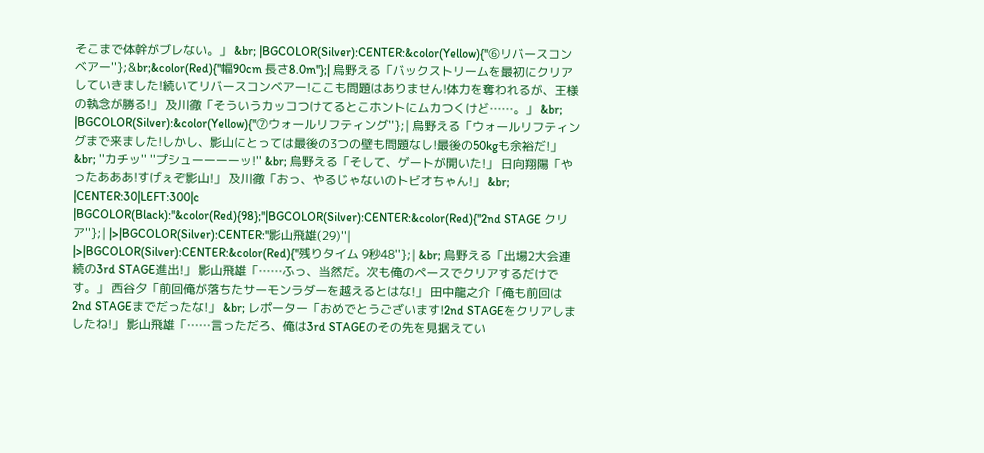そこまで体幹がブレない。」 &br; |BGCOLOR(Silver):CENTER:&color(Yellow){''⑥リバースコンベアー''};&br;&color(Red){''幅90cm 長さ8.0m''};| 烏野える「バックストリームを最初にクリアしていきました!続いてリバースコンベアー!ここも問題はありません!体力を奪われるが、王様の執念が勝る!」 及川徹「そういうカッコつけてるとこホントにムカつくけど……。」 &br; |BGCOLOR(Silver):&color(Yellow){''⑦ウォールリフティング''};| 烏野える「ウォールリフティングまで来ました!しかし、影山にとっては最後の3つの壁も問題なし!最後の50kgも余裕だ!」 &br; ''カチッ'' ''プシューーーーッ!'' &br; 烏野える「そして、ゲートが開いた!」 日向翔陽「やったあああ!すげぇぞ影山!」 及川徹「おっ、やるじゃないのトビオちゃん!」 &br; |CENTER:30|LEFT:300|c |BGCOLOR(Black):''&color(Red){98};''|BGCOLOR(Silver):CENTER:&color(Red){''2nd STAGE クリア''};| |>|BGCOLOR(Silver):CENTER:''影山飛雄(29)''| |>|BGCOLOR(Silver):CENTER:&color(Red){''残りタイム 9秒48''};| &br; 烏野える「出場2大会連続の3rd STAGE進出!」 影山飛雄「……ふっ、当然だ。次も俺のペースでクリアするだけです。」 西谷夕「前回俺が落ちたサーモンラダーを越えるとはな!」 田中龍之介「俺も前回は2nd STAGEまでだったな!」 &br; レポーター「おめでとうございます!2nd STAGEをクリアしましたね!」 影山飛雄「……言っただろ、俺は3rd STAGEのその先を見据えてい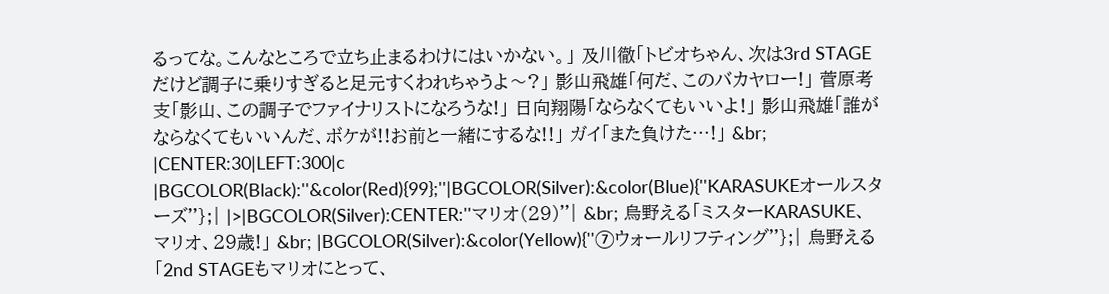るってな。こんなところで立ち止まるわけにはいかない。」 及川徹「トビオちゃん、次は3rd STAGEだけど調子に乗りすぎると足元すくわれちゃうよ〜?」 影山飛雄「何だ、このバカヤロー!」 菅原考支「影山、この調子でファイナリストになろうな!」 日向翔陽「ならなくてもいいよ!」 影山飛雄「誰がならなくてもいいんだ、ボケが!!お前と一緒にするな!!」 ガイ「また負けた…!」 &br; |CENTER:30|LEFT:300|c |BGCOLOR(Black):''&color(Red){99};''|BGCOLOR(Silver):&color(Blue){''KARASUKEオールスターズ''};| |>|BGCOLOR(Silver):CENTER:''マリオ(29)''| &br; 烏野える「ミスターKARASUKE、マリオ、29歳!」 &br; |BGCOLOR(Silver):&color(Yellow){''⑦ウォールリフティング''};| 烏野える「2nd STAGEもマリオにとって、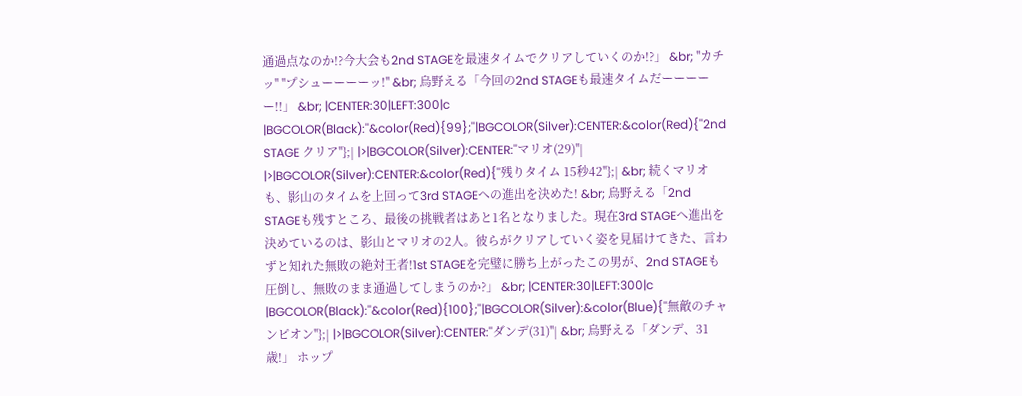通過点なのか!?今大会も2nd STAGEを最速タイムでクリアしていくのか!?」 &br; ''カチッ'' ''プシューーーーッ!'' &br; 烏野える「今回の2nd STAGEも最速タイムだーーーーー!!」 &br; |CENTER:30|LEFT:300|c |BGCOLOR(Black):''&color(Red){99};''|BGCOLOR(Silver):CENTER:&color(Red){''2nd STAGE クリア''};| |>|BGCOLOR(Silver):CENTER:''マリオ(29)''| |>|BGCOLOR(Silver):CENTER:&color(Red){''残りタイム 15秒42''};| &br; 続くマリオも、影山のタイムを上回って3rd STAGEへの進出を決めた! &br; 烏野える「2nd STAGEも残すところ、最後の挑戦者はあと1名となりました。現在3rd STAGEへ進出を決めているのは、影山とマリオの2人。彼らがクリアしていく姿を見届けてきた、言わずと知れた無敗の絶対王者!1st STAGEを完璧に勝ち上がったこの男が、2nd STAGEも圧倒し、無敗のまま通過してしまうのか?」 &br; |CENTER:30|LEFT:300|c |BGCOLOR(Black):''&color(Red){100};''|BGCOLOR(Silver):&color(Blue){''無敵のチャンピオン''};| |>|BGCOLOR(Silver):CENTER:''ダンデ(31)''| &br; 烏野える「ダンデ、31歳!」 ホップ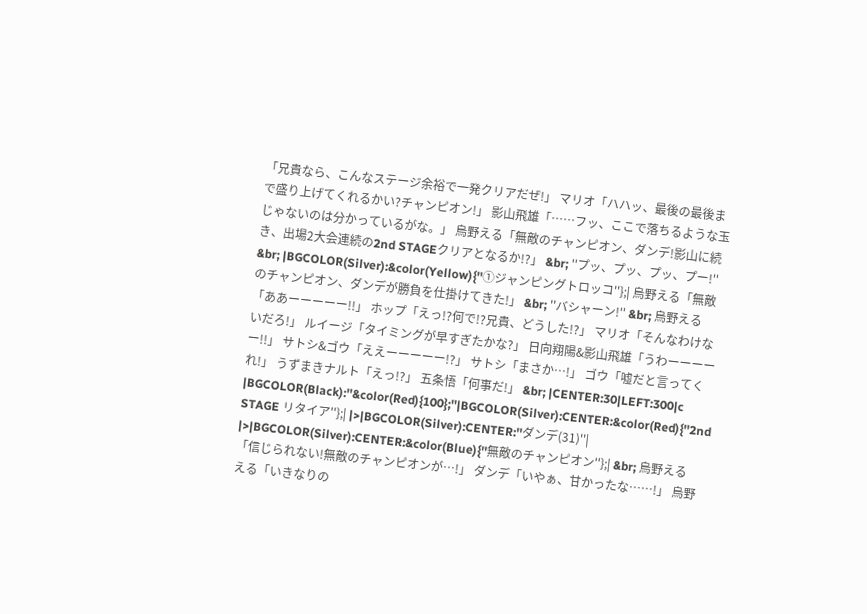「兄貴なら、こんなステージ余裕で一発クリアだぜ!」 マリオ「ハハッ、最後の最後まで盛り上げてくれるかい?チャンピオン!」 影山飛雄「……フッ、ここで落ちるような玉じゃないのは分かっているがな。」 烏野える「無敵のチャンピオン、ダンデ!影山に続き、出場2大会連続の2nd STAGEクリアとなるか!?」 &br; ''プッ、プッ、プッ、プー!'' &br; |BGCOLOR(Silver):&color(Yellow){''①ジャンピングトロッコ''};| 烏野える「無敵のチャンピオン、ダンデが勝負を仕掛けてきた!」 &br; ''バシャーン!'' &br; 烏野える「ああーーーーー!!」 ホップ「えっ!?何で!?兄貴、どうした!?」 マリオ「そんなわけないだろ!」 ルイージ「タイミングが早すぎたかな?」 日向翔陽&影山飛雄「うわーーーーー!!」 サトシ&ゴウ「ええーーーーー!?」 サトシ「まさか…!」 ゴウ「嘘だと言ってくれ!」 うずまきナルト「えっ!?」 五条悟「何事だ!」 &br; |CENTER:30|LEFT:300|c |BGCOLOR(Black):''&color(Red){100};''|BGCOLOR(Silver):CENTER:&color(Red){''2nd STAGE リタイア''};| |>|BGCOLOR(Silver):CENTER:''ダンデ(31)''| |>|BGCOLOR(Silver):CENTER:&color(Blue){''無敵のチャンピオン''};| &br; 烏野える「信じられない!無敵のチャンピオンが…!」 ダンデ「いやぁ、甘かったな……!」 烏野える「いきなりの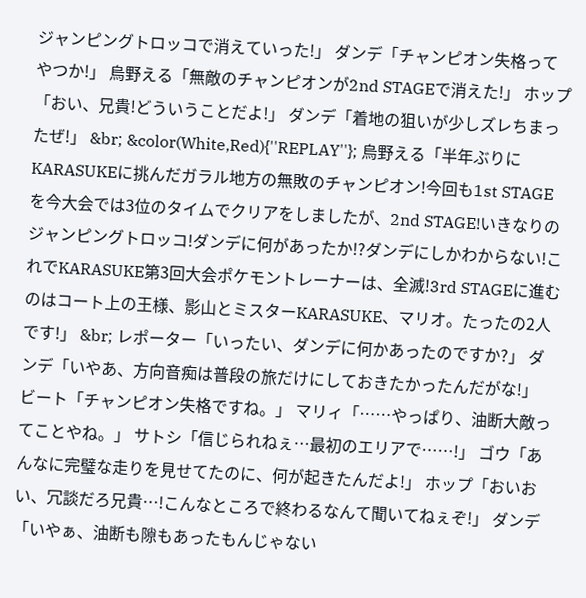ジャンピングトロッコで消えていった!」 ダンデ「チャンピオン失格ってやつか!」 烏野える「無敵のチャンピオンが2nd STAGEで消えた!」 ホップ「おい、兄貴!どういうことだよ!」 ダンデ「着地の狙いが少しズレちまったぜ!」 &br; &color(White,Red){''REPLAY''}; 烏野える「半年ぶりにKARASUKEに挑んだガラル地方の無敗のチャンピオン!今回も1st STAGEを今大会では3位のタイムでクリアをしましたが、2nd STAGE!いきなりのジャンピングトロッコ!ダンデに何があったか!?ダンデにしかわからない!これでKARASUKE第3回大会ポケモントレーナーは、全滅!3rd STAGEに進むのはコート上の王様、影山とミスターKARASUKE、マリオ。たったの2人です!」 &br; レポーター「いったい、ダンデに何かあったのですか?」 ダンデ「いやあ、方向音痴は普段の旅だけにしておきたかったんだがな!」 ビート「チャンピオン失格ですね。」 マリィ「……やっぱり、油断大敵ってことやね。」 サトシ「信じられねぇ…最初のエリアで……!」 ゴウ「あんなに完璧な走りを見せてたのに、何が起きたんだよ!」 ホップ「おいおい、冗談だろ兄貴…!こんなところで終わるなんて聞いてねぇぞ!」 ダンデ「いやぁ、油断も隙もあったもんじゃない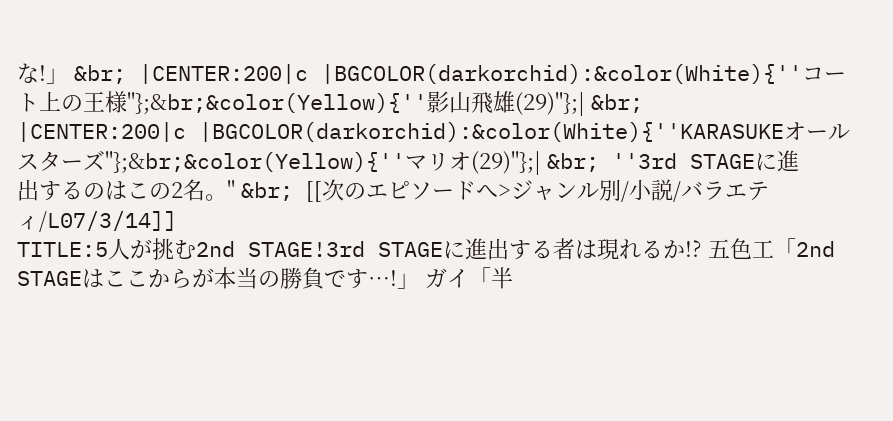な!」 &br; |CENTER:200|c |BGCOLOR(darkorchid):&color(White){''コート上の王様''};&br;&color(Yellow){''影山飛雄(29)''};| &br; |CENTER:200|c |BGCOLOR(darkorchid):&color(White){''KARASUKEオールスターズ''};&br;&color(Yellow){''マリオ(29)''};| &br; ''3rd STAGEに進出するのはこの2名。'' &br; [[次のエピソードへ>ジャンル別/小説/バラエティ/L07/3/14]]
TITLE:5人が挑む2nd STAGE!3rd STAGEに進出する者は現れるか!? 五色工「2nd STAGEはここからが本当の勝負です…!」 ガイ「半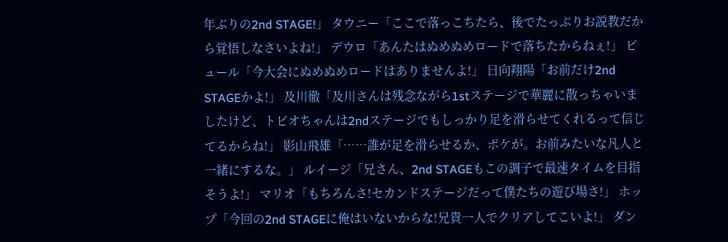年ぶりの2nd STAGE!」 タウニー「ここで落っこちたら、後でたっぷりお説教だから覚悟しなさいよね!」 デウロ「あんたはぬめぬめロードで落ちたからねぇ!」 ピュール「今大会にぬめぬめロードはありませんよ!」 日向翔陽「お前だけ2nd STAGEかよ!」 及川徹「及川さんは残念ながら1stステージで華麗に散っちゃいましたけど、トビオちゃんは2ndステージでもしっかり足を滑らせてくれるって信じてるからね!」 影山飛雄「……誰が足を滑らせるか、ボケが。お前みたいな凡人と一緒にするな。」 ルイージ「兄さん、2nd STAGEもこの調子で最速タイムを目指そうよ!」 マリオ「もちろんさ!セカンドステージだって僕たちの遊び場さ!」 ホップ「今回の2nd STAGEに俺はいないからな!兄貴一人でクリアしてこいよ!」 ダン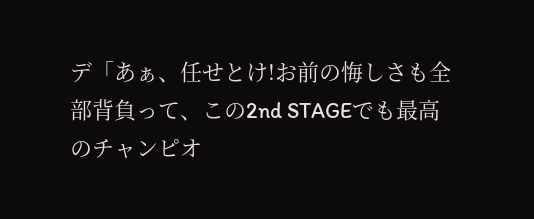デ「あぁ、任せとけ!お前の悔しさも全部背負って、この2nd STAGEでも最高のチャンピオ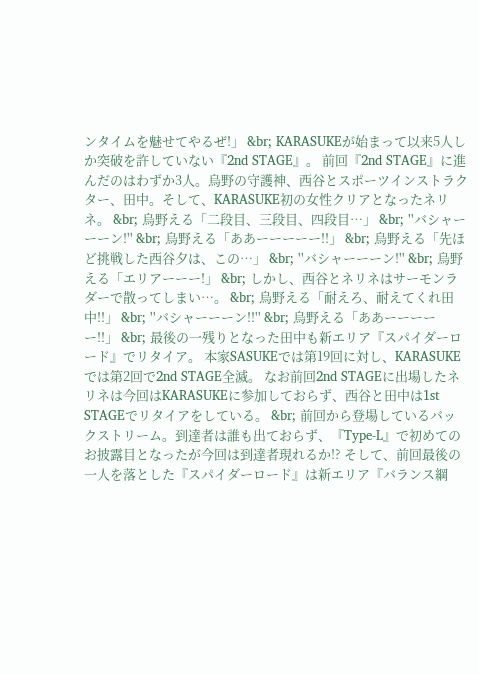ンタイムを魅せてやるぜ!」 &br; KARASUKEが始まって以来5人しか突破を許していない『2nd STAGE』。 前回『2nd STAGE』に進んだのはわずか3人。烏野の守護神、西谷とスポーツインストラクター、田中。そして、KARASUKE初の女性クリアとなったネリネ。 &br; 烏野える「二段目、三段目、四段目…」 &br; ''バシャーーーン!'' &br; 烏野える「ああーーーーー!!」 &br; 烏野える「先ほど挑戦した西谷夕は、この…」 &br; ''バシャーーーン!'' &br; 烏野える「エリアーーー!」 &br; しかし、西谷とネリネはサーモンラダーで散ってしまい…。 &br; 烏野える「耐えろ、耐えてくれ田中!!」 &br; ''バシャーーーン!!'' &br; 烏野える「ああーーーーー!!」 &br; 最後の一残りとなった田中も新エリア『スパイダーロード』でリタイア。 本家SASUKEでは第19回に対し、KARASUKEでは第2回で2nd STAGE全滅。 なお前回2nd STAGEに出場したネリネは今回はKARASUKEに参加しておらず、西谷と田中は1st STAGEでリタイアをしている。 &br; 前回から登場しているバックストリーム。到達者は誰も出ておらず、『Type-L』で初めてのお披露目となったが今回は到達者現れるか!? そして、前回最後の一人を落とした『スパイダーロード』は新エリア『バランス綱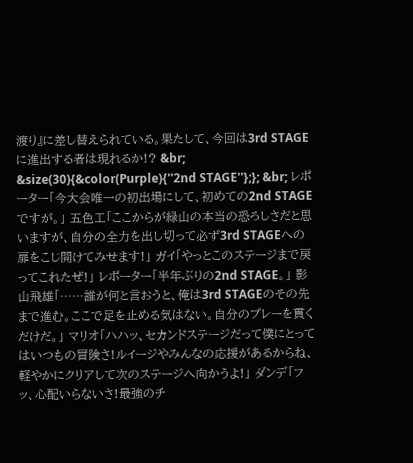渡り』に差し替えられている。果たして、今回は3rd STAGEに進出する者は現れるか!? &br; &size(30){&color(Purple){''2nd STAGE''};}; &br; レポーター「今大会唯一の初出場にして、初めての2nd STAGEですが。」 五色工「ここからが緑山の本当の恐ろしさだと思いますが、自分の全力を出し切って必ず3rd STAGEへの扉をこじ開けてみせます!」 ガイ「やっとこのステージまで戻ってこれたぜ!」 レポーター「半年ぶりの2nd STAGE。」 影山飛雄「……誰が何と言おうと、俺は3rd STAGEのその先まで進む。ここで足を止める気はない。自分のプレーを貫くだけだ。」 マリオ「ハハッ、セカンドステージだって僕にとってはいつもの冒険さ!ルイージやみんなの応援があるからね、軽やかにクリアして次のステージへ向かうよ!」 ダンデ「フッ、心配いらないさ!最強のチ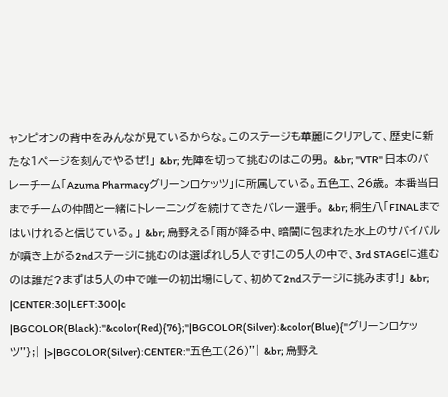ャンピオンの背中をみんなが見ているからな。このステージも華麗にクリアして、歴史に新たな1ページを刻んでやるぜ!」 &br; 先陣を切って挑むのはこの男。 &br; ''VTR'' 日本のバレーチーム「Azuma Pharmacyグリーンロケッツ」に所属している。五色工、26歳。 本番当日までチームの仲間と一緒にトレーニングを続けてきたバレー選手。 &br; 桐生八「FINALまではいけれると信じている。」 &br; 烏野える「雨が降る中、暗闇に包まれた水上のサバイバルが噴き上がる2ndステージに挑むのは選ばれし5人です!この5人の中で、3rd STAGEに進むのは誰だ?まずは5人の中で唯一の初出場にして、初めて2ndステージに挑みます!」 &br; |CENTER:30|LEFT:300|c |BGCOLOR(Black):''&color(Red){76};''|BGCOLOR(Silver):&color(Blue){''グリーンロケッツ''};| |>|BGCOLOR(Silver):CENTER:''五色工(26)''| &br; 烏野え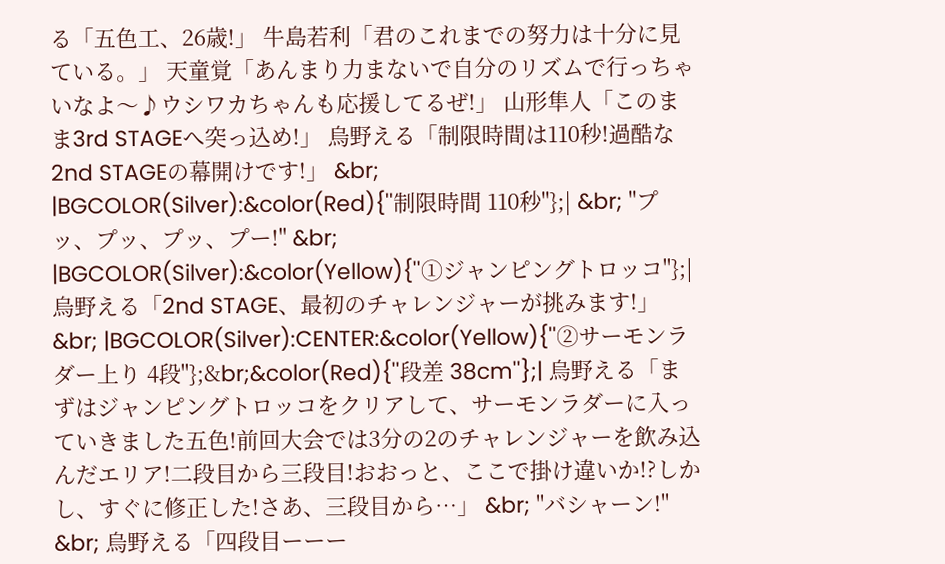る「五色工、26歳!」 牛島若利「君のこれまでの努力は十分に見ている。」 天童覚「あんまり力まないで自分のリズムで行っちゃいなよ〜♪ウシワカちゃんも応援してるぜ!」 山形隼人「このまま3rd STAGEへ突っ込め!」 烏野える「制限時間は110秒!過酷な2nd STAGEの幕開けです!」 &br; |BGCOLOR(Silver):&color(Red){''制限時間 110秒''};| &br; ''プッ、プッ、プッ、プー!'' &br; |BGCOLOR(Silver):&color(Yellow){''①ジャンピングトロッコ''};| 烏野える「2nd STAGE、最初のチャレンジャーが挑みます!」 &br; |BGCOLOR(Silver):CENTER:&color(Yellow){''②サーモンラダー上り 4段''};&br;&color(Red){''段差 38cm''};| 烏野える「まずはジャンピングトロッコをクリアして、サーモンラダーに入っていきました五色!前回大会では3分の2のチャレンジャーを飲み込んだエリア!二段目から三段目!おおっと、ここで掛け違いか!?しかし、すぐに修正した!さあ、三段目から…」 &br; ''バシャーン!'' &br; 烏野える「四段目ーーー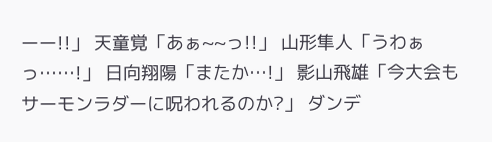ーー!!」 天童覚「あぁ~~っ!!」 山形隼人「うわぁっ……!」 日向翔陽「またか…!」 影山飛雄「今大会もサーモンラダーに呪われるのか?」 ダンデ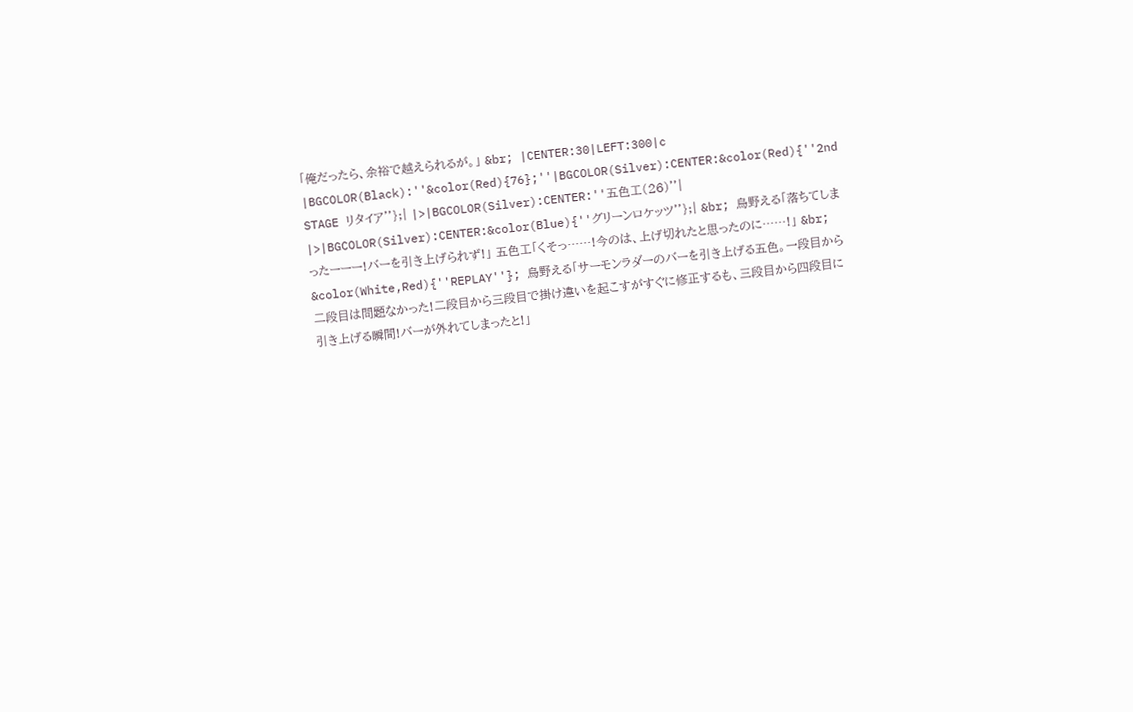「俺だったら、余裕で越えられるが。」 &br; |CENTER:30|LEFT:300|c |BGCOLOR(Black):''&color(Red){76};''|BGCOLOR(Silver):CENTER:&color(Red){''2nd STAGE リタイア''};| |>|BGCOLOR(Silver):CENTER:''五色工(26)''| |>|BGCOLOR(Silver):CENTER:&color(Blue){''グリーンロケッツ''};| &br; 烏野える「落ちてしまったーーー!バーを引き上げられず!」 五色工「くそっ……!今のは、上げ切れたと思ったのに……!」 &br; &color(White,Red){''REPLAY''}; 烏野える「サーモンラダーのバーを引き上げる五色。一段目から二段目は問題なかった!二段目から三段目で掛け違いを起こすがすぐに修正するも、三段目から四段目に引き上げる瞬間!バーが外れてしまったと!」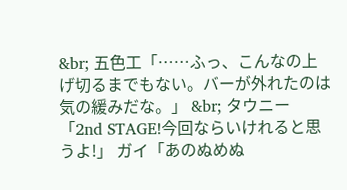&br; 五色工「……ふっ、こんなの上げ切るまでもない。バーが外れたのは気の緩みだな。」 &br; タウニー「2nd STAGE!今回ならいけれると思うよ!」 ガイ「あのぬめぬ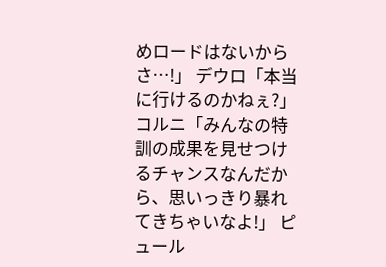めロードはないからさ…!」 デウロ「本当に行けるのかねぇ?」 コルニ「みんなの特訓の成果を見せつけるチャンスなんだから、思いっきり暴れてきちゃいなよ!」 ピュール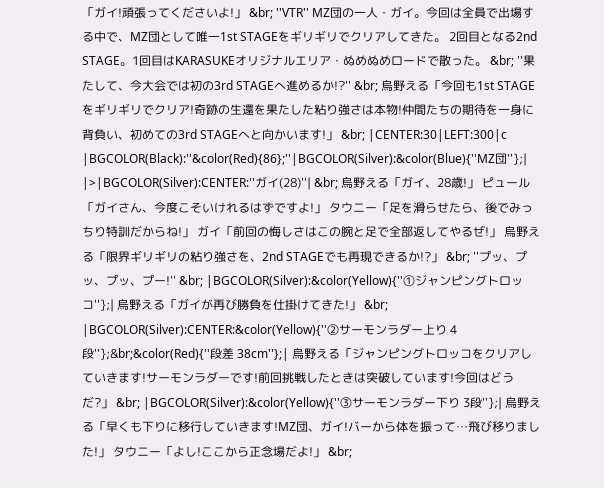「ガイ!頑張ってくださいよ!」 &br; ''VTR'' MZ団の一人・ガイ。今回は全員で出場する中で、MZ団として唯一1st STAGEをギリギリでクリアしてきた。 2回目となる2nd STAGE。1回目はKARASUKEオリジナルエリア・ぬめぬめロードで散った。 &br; ''果たして、今大会では初の3rd STAGEへ進めるか!?'' &br; 烏野える「今回も1st STAGEをギリギリでクリア!奇跡の生還を果たした粘り強さは本物!仲間たちの期待を一身に背負い、初めての3rd STAGEへと向かいます!」 &br; |CENTER:30|LEFT:300|c |BGCOLOR(Black):''&color(Red){86};''|BGCOLOR(Silver):&color(Blue){''MZ団''};| |>|BGCOLOR(Silver):CENTER:''ガイ(28)''| &br; 烏野える「ガイ、28歳!」 ピュール「ガイさん、今度こそいけれるはずですよ!」 タウニー「足を滑らせたら、後でみっちり特訓だからね!」 ガイ「前回の悔しさはこの腕と足で全部返してやるぜ!」 烏野える「限界ギリギリの粘り強さを、2nd STAGEでも再現できるか!?」 &br; ''プッ、プッ、プッ、プー!'' &br; |BGCOLOR(Silver):&color(Yellow){''①ジャンピングトロッコ''};| 烏野える「ガイが再び勝負を仕掛けてきた!」 &br; |BGCOLOR(Silver):CENTER:&color(Yellow){''②サーモンラダー上り 4段''};&br;&color(Red){''段差 38cm''};| 烏野える「ジャンピングトロッコをクリアしていきます!サーモンラダーです!前回挑戦したときは突破しています!今回はどうだ?」 &br; |BGCOLOR(Silver):&color(Yellow){''③サーモンラダー下り 3段''};| 烏野える「早くも下りに移行していきます!MZ団、ガイ!バーから体を振って…飛び移りました!」 タウニー「よし!ここから正念場だよ!」 &br;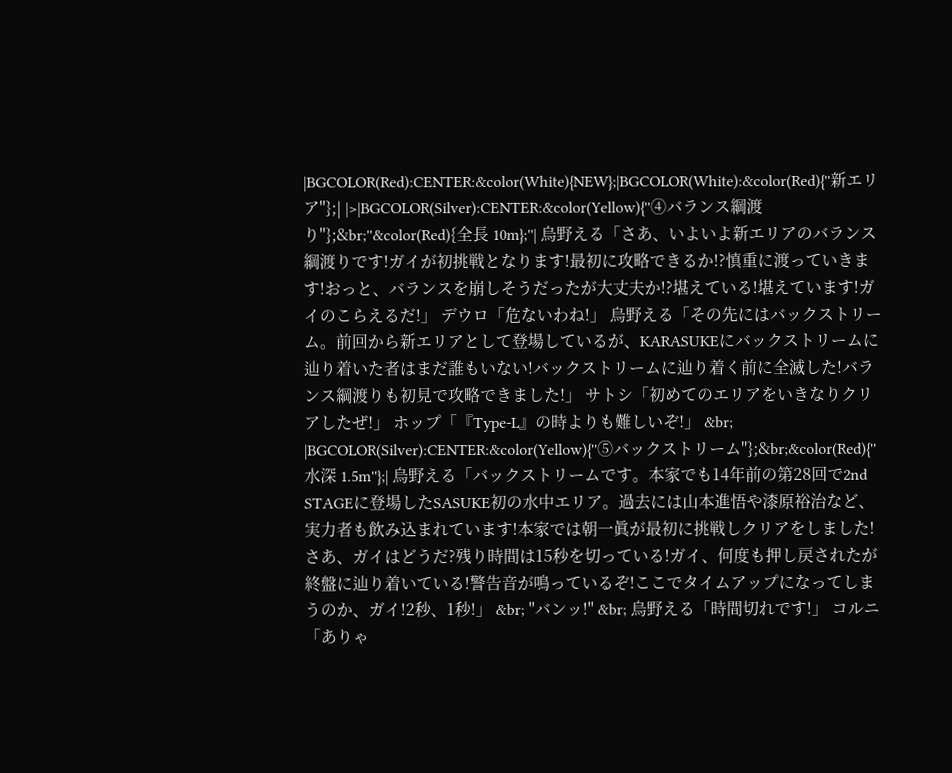|BGCOLOR(Red):CENTER:&color(White){NEW};|BGCOLOR(White):&color(Red){''新エリア''};| |>|BGCOLOR(Silver):CENTER:&color(Yellow){''④バランス綱渡り''};&br;''&color(Red){全長 10m};''| 烏野える「さあ、いよいよ新エリアのバランス綱渡りです!ガイが初挑戦となります!最初に攻略できるか!?慎重に渡っていきます!おっと、バランスを崩しそうだったが大丈夫か!?堪えている!堪えています!ガイのこらえるだ!」 デウロ「危ないわね!」 烏野える「その先にはバックストリーム。前回から新エリアとして登場しているが、KARASUKEにバックストリームに辿り着いた者はまだ誰もいない!バックストリームに辿り着く前に全滅した!バランス綱渡りも初見で攻略できました!」 サトシ「初めてのエリアをいきなりクリアしたぜ!」 ホップ「『Type-L』の時よりも難しいぞ!」 &br; |BGCOLOR(Silver):CENTER:&color(Yellow){''⑤バックストリーム''};&br;&color(Red){''水深 1.5m''};| 烏野える「バックストリームです。本家でも14年前の第28回で2nd STAGEに登場したSASUKE初の水中エリア。過去には山本進悟や漆原裕治など、実力者も飲み込まれています!本家では朝一眞が最初に挑戦しクリアをしました!さあ、ガイはどうだ?残り時間は15秒を切っている!ガイ、何度も押し戻されたが終盤に辿り着いている!警告音が鳴っているぞ!ここでタイムアップになってしまうのか、ガイ!2秒、1秒!」 &br; ''バンッ!'' &br; 烏野える「時間切れです!」 コルニ「ありゃ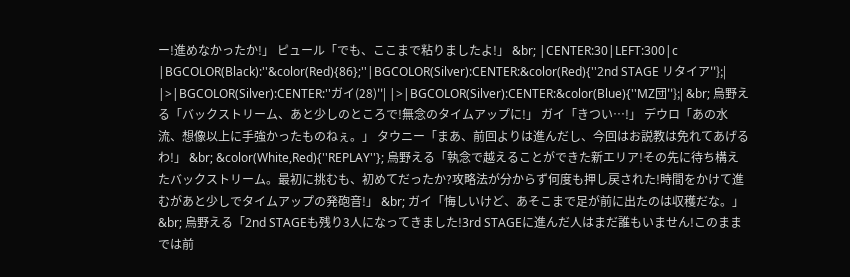ー!進めなかったか!」 ピュール「でも、ここまで粘りましたよ!」 &br; |CENTER:30|LEFT:300|c |BGCOLOR(Black):''&color(Red){86};''|BGCOLOR(Silver):CENTER:&color(Red){''2nd STAGE リタイア''};| |>|BGCOLOR(Silver):CENTER:''ガイ(28)''| |>|BGCOLOR(Silver):CENTER:&color(Blue){''MZ団''};| &br; 烏野える「バックストリーム、あと少しのところで!無念のタイムアップに!」 ガイ「きつい…!」 デウロ「あの水流、想像以上に手強かったものねぇ。」 タウニー「まあ、前回よりは進んだし、今回はお説教は免れてあげるわ!」 &br; &color(White,Red){''REPLAY''}; 烏野える「執念で越えることができた新エリア!その先に待ち構えたバックストリーム。最初に挑むも、初めてだったか?攻略法が分からず何度も押し戻された!時間をかけて進むがあと少しでタイムアップの発砲音!」 &br; ガイ「悔しいけど、あそこまで足が前に出たのは収穫だな。」 &br; 烏野える「2nd STAGEも残り3人になってきました!3rd STAGEに進んだ人はまだ誰もいません!このままでは前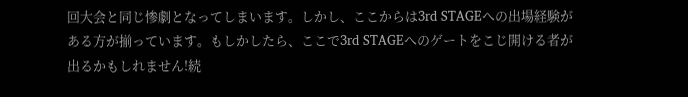回大会と同じ惨劇となってしまいます。しかし、ここからは3rd STAGEへの出場経験がある方が揃っています。もしかしたら、ここで3rd STAGEへのゲートをこじ開ける者が出るかもしれません!続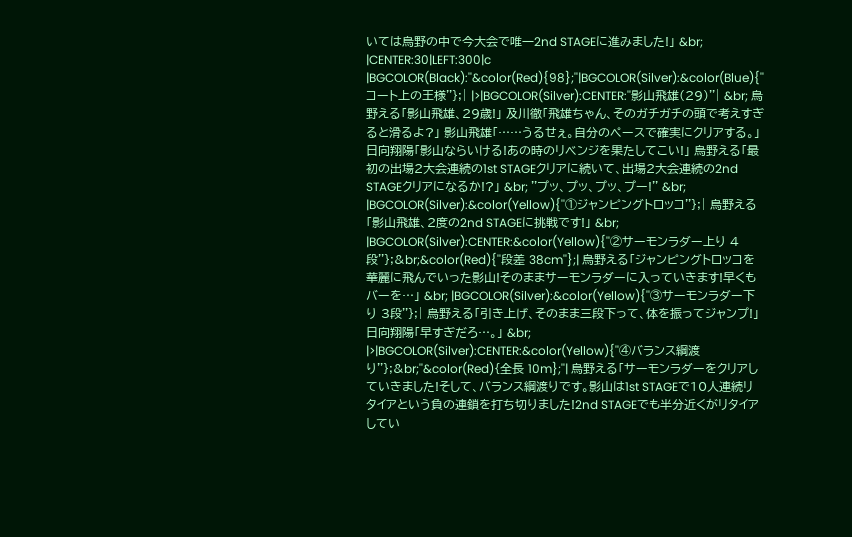いては烏野の中で今大会で唯一2nd STAGEに進みました!」 &br; |CENTER:30|LEFT:300|c |BGCOLOR(Black):''&color(Red){98};''|BGCOLOR(Silver):&color(Blue){''コート上の王様''};| |>|BGCOLOR(Silver):CENTER:''影山飛雄(29)''| &br; 烏野える「影山飛雄、29歳!」 及川徹「飛雄ちゃん、そのガチガチの頭で考えすぎると滑るよ?」 影山飛雄「……うるせぇ。自分のペースで確実にクリアする。」 日向翔陽「影山ならいける!あの時のリベンジを果たしてこい!」 烏野える「最初の出場2大会連続の1st STAGEクリアに続いて、出場2大会連続の2nd STAGEクリアになるか!?」 &br; ''プッ、プッ、プッ、プー!'' &br; |BGCOLOR(Silver):&color(Yellow){''①ジャンピングトロッコ''};| 烏野える「影山飛雄、2度の2nd STAGEに挑戦です!」 &br; |BGCOLOR(Silver):CENTER:&color(Yellow){''②サーモンラダー上り 4段''};&br;&color(Red){''段差 38cm''};| 烏野える「ジャンピングトロッコを華麗に飛んでいった影山!そのままサーモンラダーに入っていきます!早くもバーを…」 &br; |BGCOLOR(Silver):&color(Yellow){''③サーモンラダー下り 3段''};| 烏野える「引き上げ、そのまま三段下って、体を振ってジャンプ!」 日向翔陽「早すぎだろ…。」 &br; |>|BGCOLOR(Silver):CENTER:&color(Yellow){''④バランス綱渡り''};&br;''&color(Red){全長 10m};''| 烏野える「サーモンラダーをクリアしていきました!そして、バランス綱渡りです。影山は1st STAGEで10人連続リタイアという負の連鎖を打ち切りました!2nd STAGEでも半分近くがリタイアしてい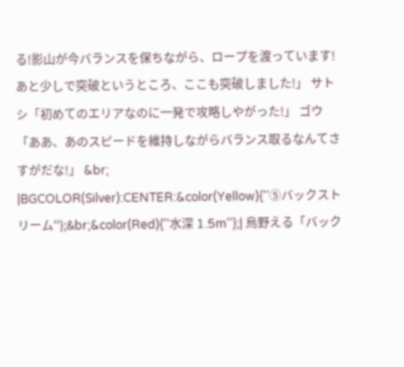る!影山が今バランスを保ちながら、ロープを渡っています!あと少しで突破というところ、ここも突破しました!」 サトシ「初めてのエリアなのに一発で攻略しやがった!」 ゴウ「ああ、あのスピードを維持しながらバランス取るなんてさすがだな!」 &br; |BGCOLOR(Silver):CENTER:&color(Yellow){''⑤バックストリーム''};&br;&color(Red){''水深 1.5m''};| 烏野える「バック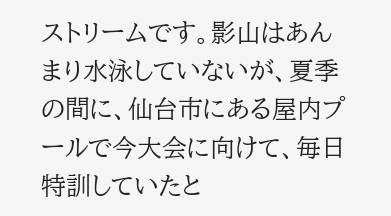ストリームです。影山はあんまり水泳していないが、夏季の間に、仙台市にある屋内プールで今大会に向けて、毎日特訓していたと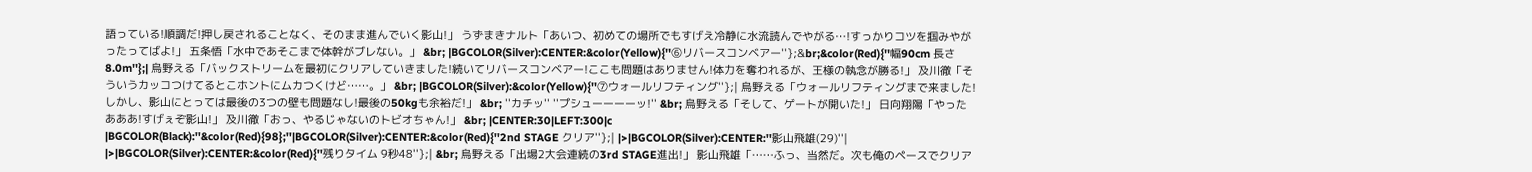語っている!順調だ!押し戻されることなく、そのまま進んでいく影山!」 うずまきナルト「あいつ、初めての場所でもすげえ冷静に水流読んでやがる…!すっかりコツを掴みやがったってばよ!」 五条悟「水中であそこまで体幹がブレない。」 &br; |BGCOLOR(Silver):CENTER:&color(Yellow){''⑥リバースコンベアー''};&br;&color(Red){''幅90cm 長さ8.0m''};| 烏野える「バックストリームを最初にクリアしていきました!続いてリバースコンベアー!ここも問題はありません!体力を奪われるが、王様の執念が勝る!」 及川徹「そういうカッコつけてるとこホントにムカつくけど……。」 &br; |BGCOLOR(Silver):&color(Yellow){''⑦ウォールリフティング''};| 烏野える「ウォールリフティングまで来ました!しかし、影山にとっては最後の3つの壁も問題なし!最後の50kgも余裕だ!」 &br; ''カチッ'' ''プシューーーーッ!'' &br; 烏野える「そして、ゲートが開いた!」 日向翔陽「やったあああ!すげぇぞ影山!」 及川徹「おっ、やるじゃないのトビオちゃん!」 &br; |CENTER:30|LEFT:300|c |BGCOLOR(Black):''&color(Red){98};''|BGCOLOR(Silver):CENTER:&color(Red){''2nd STAGE クリア''};| |>|BGCOLOR(Silver):CENTER:''影山飛雄(29)''| |>|BGCOLOR(Silver):CENTER:&color(Red){''残りタイム 9秒48''};| &br; 烏野える「出場2大会連続の3rd STAGE進出!」 影山飛雄「……ふっ、当然だ。次も俺のペースでクリア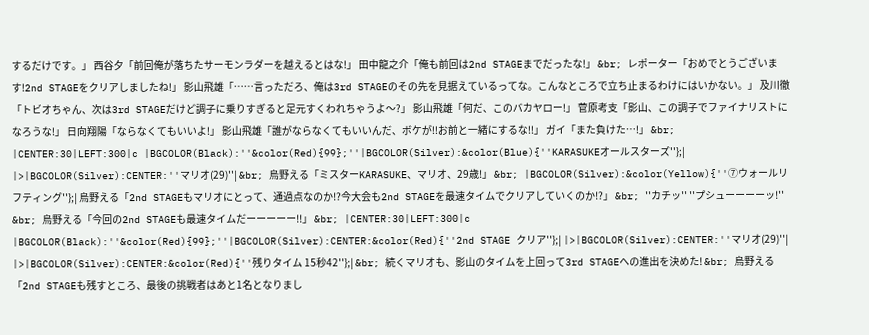するだけです。」 西谷夕「前回俺が落ちたサーモンラダーを越えるとはな!」 田中龍之介「俺も前回は2nd STAGEまでだったな!」 &br; レポーター「おめでとうございます!2nd STAGEをクリアしましたね!」 影山飛雄「……言っただろ、俺は3rd STAGEのその先を見据えているってな。こんなところで立ち止まるわけにはいかない。」 及川徹「トビオちゃん、次は3rd STAGEだけど調子に乗りすぎると足元すくわれちゃうよ〜?」 影山飛雄「何だ、このバカヤロー!」 菅原考支「影山、この調子でファイナリストになろうな!」 日向翔陽「ならなくてもいいよ!」 影山飛雄「誰がならなくてもいいんだ、ボケが!!お前と一緒にするな!!」 ガイ「また負けた…!」 &br; |CENTER:30|LEFT:300|c |BGCOLOR(Black):''&color(Red){99};''|BGCOLOR(Silver):&color(Blue){''KARASUKEオールスターズ''};| |>|BGCOLOR(Silver):CENTER:''マリオ(29)''| &br; 烏野える「ミスターKARASUKE、マリオ、29歳!」 &br; |BGCOLOR(Silver):&color(Yellow){''⑦ウォールリフティング''};| 烏野える「2nd STAGEもマリオにとって、通過点なのか!?今大会も2nd STAGEを最速タイムでクリアしていくのか!?」 &br; ''カチッ'' ''プシューーーーッ!'' &br; 烏野える「今回の2nd STAGEも最速タイムだーーーーー!!」 &br; |CENTER:30|LEFT:300|c |BGCOLOR(Black):''&color(Red){99};''|BGCOLOR(Silver):CENTER:&color(Red){''2nd STAGE クリア''};| |>|BGCOLOR(Silver):CENTER:''マリオ(29)''| |>|BGCOLOR(Silver):CENTER:&color(Red){''残りタイム 15秒42''};| &br; 続くマリオも、影山のタイムを上回って3rd STAGEへの進出を決めた! &br; 烏野える「2nd STAGEも残すところ、最後の挑戦者はあと1名となりまし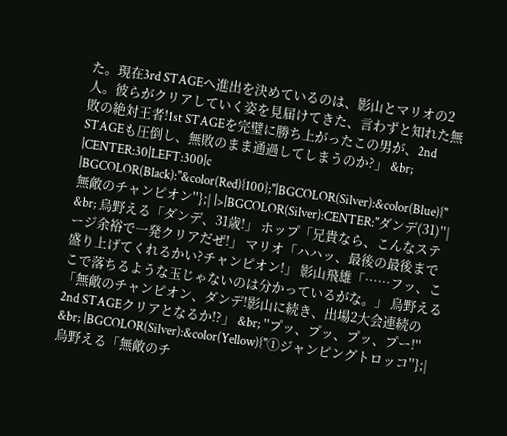た。現在3rd STAGEへ進出を決めているのは、影山とマリオの2人。彼らがクリアしていく姿を見届けてきた、言わずと知れた無敗の絶対王者!1st STAGEを完璧に勝ち上がったこの男が、2nd STAGEも圧倒し、無敗のまま通過してしまうのか?」 &br; |CENTER:30|LEFT:300|c |BGCOLOR(Black):''&color(Red){100};''|BGCOLOR(Silver):&color(Blue){''無敵のチャンピオン''};| |>|BGCOLOR(Silver):CENTER:''ダンデ(31)''| &br; 烏野える「ダンデ、31歳!」 ホップ「兄貴なら、こんなステージ余裕で一発クリアだぜ!」 マリオ「ハハッ、最後の最後まで盛り上げてくれるかい?チャンピオン!」 影山飛雄「……フッ、ここで落ちるような玉じゃないのは分かっているがな。」 烏野える「無敵のチャンピオン、ダンデ!影山に続き、出場2大会連続の2nd STAGEクリアとなるか!?」 &br; ''プッ、プッ、プッ、プー!'' &br; |BGCOLOR(Silver):&color(Yellow){''①ジャンピングトロッコ''};| 烏野える「無敵のチ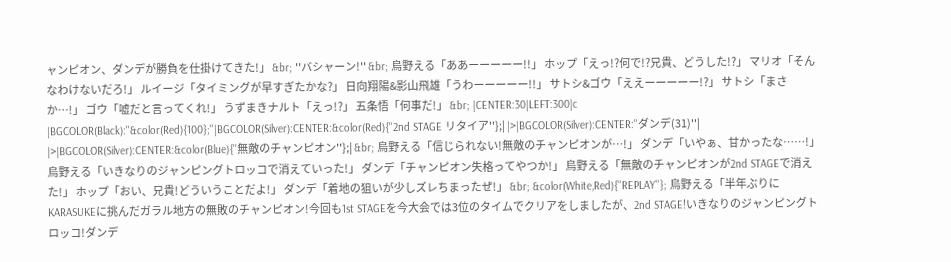ャンピオン、ダンデが勝負を仕掛けてきた!」 &br; ''バシャーン!'' &br; 烏野える「ああーーーーー!!」 ホップ「えっ!?何で!?兄貴、どうした!?」 マリオ「そんなわけないだろ!」 ルイージ「タイミングが早すぎたかな?」 日向翔陽&影山飛雄「うわーーーーー!!」 サトシ&ゴウ「ええーーーーー!?」 サトシ「まさか…!」 ゴウ「嘘だと言ってくれ!」 うずまきナルト「えっ!?」 五条悟「何事だ!」 &br; |CENTER:30|LEFT:300|c |BGCOLOR(Black):''&color(Red){100};''|BGCOLOR(Silver):CENTER:&color(Red){''2nd STAGE リタイア''};| |>|BGCOLOR(Silver):CENTER:''ダンデ(31)''| |>|BGCOLOR(Silver):CENTER:&color(Blue){''無敵のチャンピオン''};| &br; 烏野える「信じられない!無敵のチャンピオンが…!」 ダンデ「いやぁ、甘かったな……!」 烏野える「いきなりのジャンピングトロッコで消えていった!」 ダンデ「チャンピオン失格ってやつか!」 烏野える「無敵のチャンピオンが2nd STAGEで消えた!」 ホップ「おい、兄貴!どういうことだよ!」 ダンデ「着地の狙いが少しズレちまったぜ!」 &br; &color(White,Red){''REPLAY''}; 烏野える「半年ぶりにKARASUKEに挑んだガラル地方の無敗のチャンピオン!今回も1st STAGEを今大会では3位のタイムでクリアをしましたが、2nd STAGE!いきなりのジャンピングトロッコ!ダンデ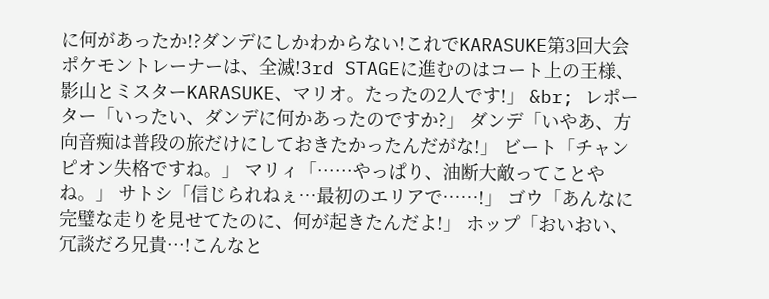に何があったか!?ダンデにしかわからない!これでKARASUKE第3回大会ポケモントレーナーは、全滅!3rd STAGEに進むのはコート上の王様、影山とミスターKARASUKE、マリオ。たったの2人です!」 &br; レポーター「いったい、ダンデに何かあったのですか?」 ダンデ「いやあ、方向音痴は普段の旅だけにしておきたかったんだがな!」 ビート「チャンピオン失格ですね。」 マリィ「……やっぱり、油断大敵ってことやね。」 サトシ「信じられねぇ…最初のエリアで……!」 ゴウ「あんなに完璧な走りを見せてたのに、何が起きたんだよ!」 ホップ「おいおい、冗談だろ兄貴…!こんなと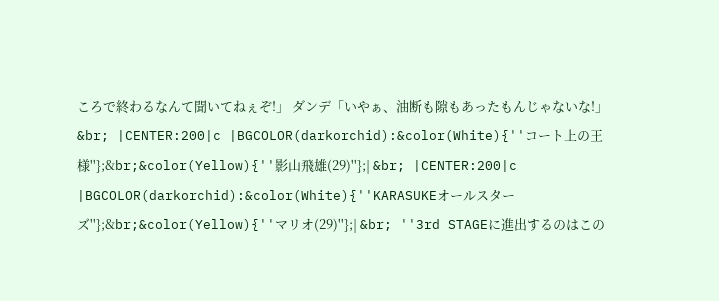ころで終わるなんて聞いてねぇぞ!」 ダンデ「いやぁ、油断も隙もあったもんじゃないな!」 &br; |CENTER:200|c |BGCOLOR(darkorchid):&color(White){''コート上の王様''};&br;&color(Yellow){''影山飛雄(29)''};| &br; |CENTER:200|c |BGCOLOR(darkorchid):&color(White){''KARASUKEオールスターズ''};&br;&color(Yellow){''マリオ(29)''};| &br; ''3rd STAGEに進出するのはこの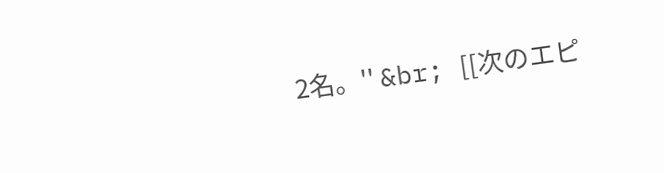2名。'' &br; [[次のエピ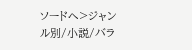ソードへ>ジャンル別/小説/バラ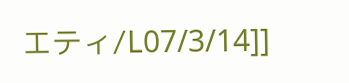エティ/L07/3/14]]